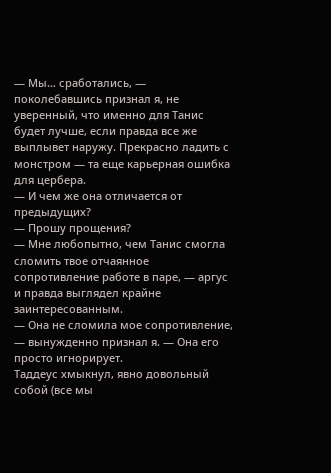— Мы… сработались, — поколебавшись признал я, не уверенный, что именно для Танис будет лучше, если правда все же выплывет наружу. Прекрасно ладить с монстром — та еще карьерная ошибка для цербера.
— И чем же она отличается от предыдущих?
— Прошу прощения?
— Мне любопытно, чем Танис смогла сломить твое отчаянное сопротивление работе в паре, — аргус и правда выглядел крайне заинтересованным.
— Она не сломила мое сопротивление, — вынужденно признал я. — Она его просто игнорирует.
Таддеус хмыкнул, явно довольный собой (все мы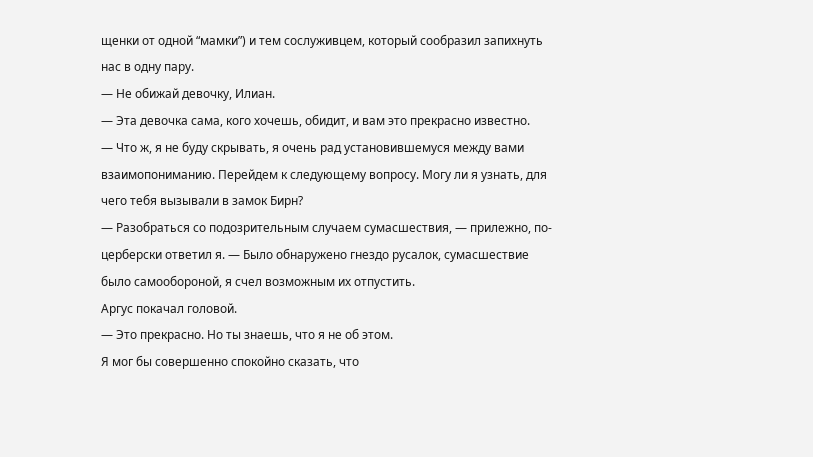щенки от одной “мамки”) и тем сослуживцем, который сообразил запихнуть нас в одну пару.
— Не обижай девочку, Илиан.
— Эта девочка сама, кого хочешь, обидит, и вам это прекрасно известно.
— Что ж, я не буду скрывать, я очень рад установившемуся между вами взаимопониманию. Перейдем к следующему вопросу. Могу ли я узнать, для чего тебя вызывали в замок Бирн?
— Разобраться со подозрительным случаем сумасшествия, — прилежно, по-церберски ответил я. — Было обнаружено гнездо русалок, сумасшествие было самообороной, я счел возможным их отпустить.
Аргус покачал головой.
— Это прекрасно. Но ты знаешь, что я не об этом.
Я мог бы совершенно спокойно сказать, что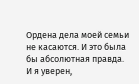Ордена дела моей семьи не касаются. И это была бы абсолютная правда. И я уверен,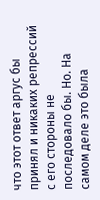что этот ответ аргус бы принял и никаких репрессий с его стороны не последовало бы. Но. На самом деле это была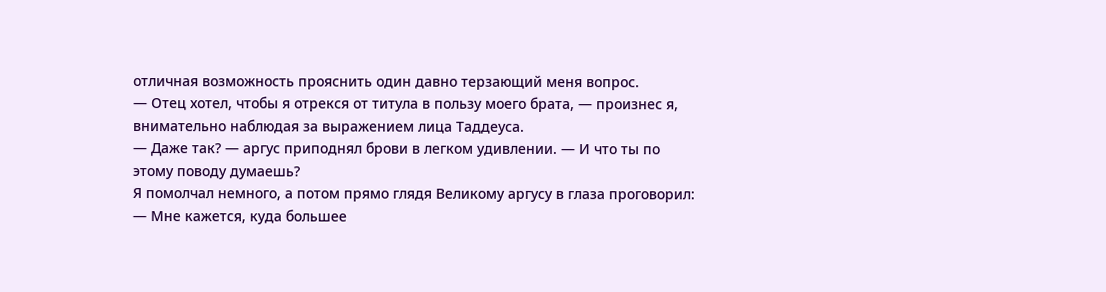отличная возможность прояснить один давно терзающий меня вопрос.
— Отец хотел, чтобы я отрекся от титула в пользу моего брата, — произнес я, внимательно наблюдая за выражением лица Таддеуса.
— Даже так? — аргус приподнял брови в легком удивлении. — И что ты по этому поводу думаешь?
Я помолчал немного, а потом прямо глядя Великому аргусу в глаза проговорил:
— Мне кажется, куда большее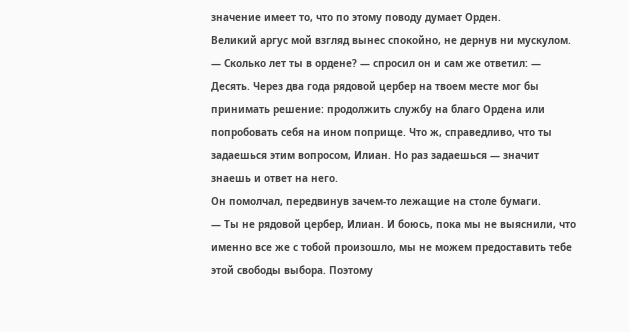значение имеет то, что по этому поводу думает Орден.
Великий аргус мой взгляд вынес спокойно, не дернув ни мускулом.
— Сколько лет ты в ордене? — спросил он и сам же ответил: — Десять. Через два года рядовой цербер на твоем месте мог бы принимать решение: продолжить службу на благо Ордена или попробовать себя на ином поприще. Что ж, справедливо, что ты задаешься этим вопросом, Илиан. Но раз задаешься — значит знаешь и ответ на него.
Он помолчал, передвинув зачем-то лежащие на столе бумаги.
— Ты не рядовой цербер, Илиан. И боюсь, пока мы не выяснили, что именно все же с тобой произошло, мы не можем предоставить тебе этой свободы выбора. Поэтому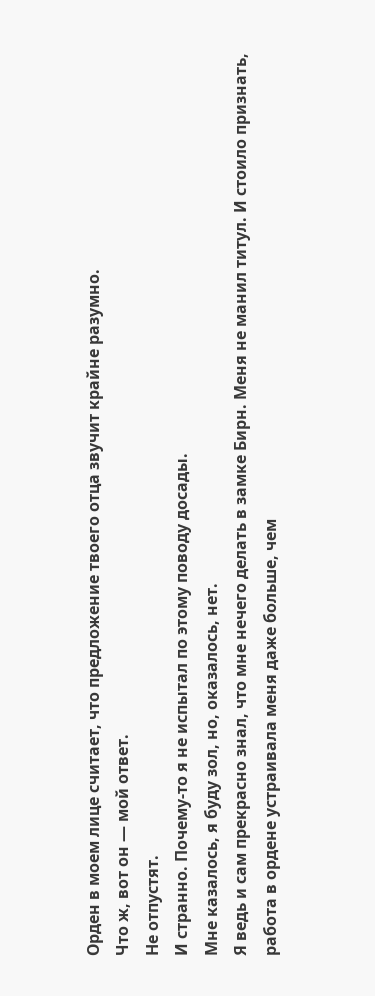Орден в моем лице считает, что предложение твоего отца звучит крайне разумно.
Что ж, вот он — мой ответ.
Не отпустят.
И странно. Почему-то я не испытал по этому поводу досады.
Мне казалось, я буду зол, но, оказалось, нет.
Я ведь и сам прекрасно знал, что мне нечего делать в замке Бирн. Меня не манил титул. И стоило признать, работа в ордене устраивала меня даже больше, чем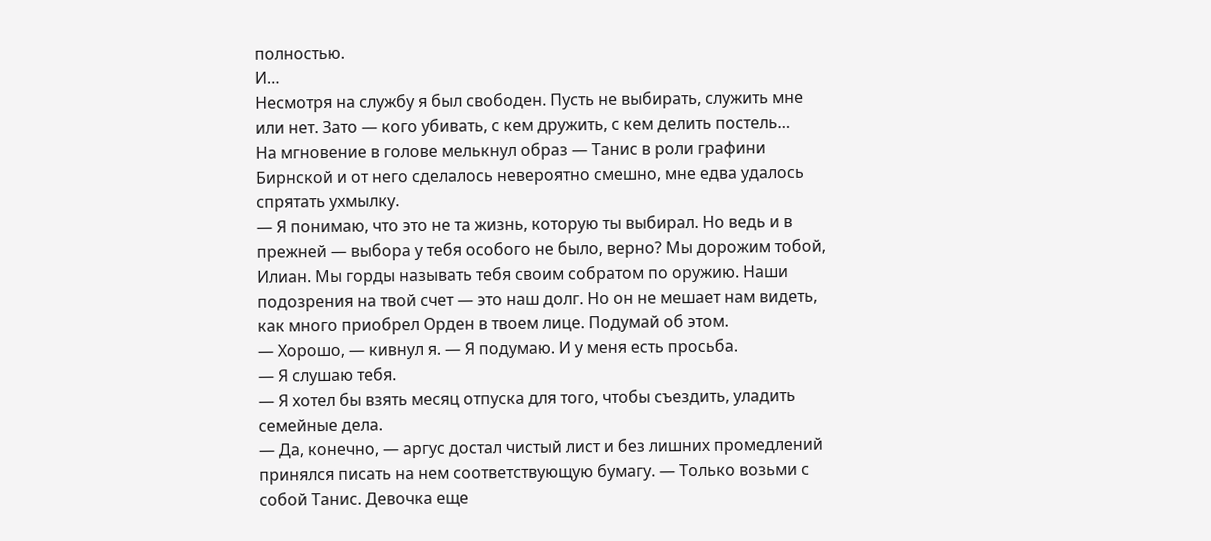полностью.
И…
Несмотря на службу я был свободен. Пусть не выбирать, служить мне или нет. Зато — кого убивать, с кем дружить, с кем делить постель…
На мгновение в голове мелькнул образ — Танис в роли графини Бирнской и от него сделалось невероятно смешно, мне едва удалось спрятать ухмылку.
— Я понимаю, что это не та жизнь, которую ты выбирал. Но ведь и в прежней — выбора у тебя особого не было, верно? Мы дорожим тобой, Илиан. Мы горды называть тебя своим собратом по оружию. Наши подозрения на твой счет — это наш долг. Но он не мешает нам видеть, как много приобрел Орден в твоем лице. Подумай об этом.
— Хорошо, — кивнул я. — Я подумаю. И у меня есть просьба.
— Я слушаю тебя.
— Я хотел бы взять месяц отпуска для того, чтобы съездить, уладить семейные дела.
— Да, конечно, — аргус достал чистый лист и без лишних промедлений принялся писать на нем соответствующую бумагу. — Только возьми с собой Танис. Девочка еще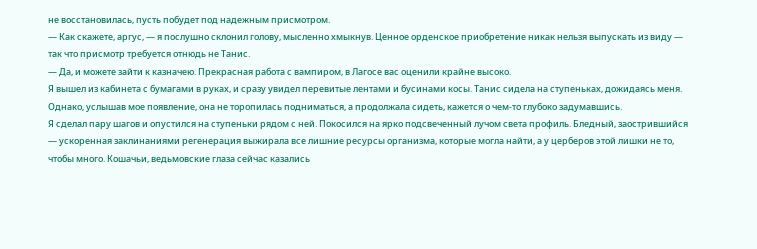не восстановилась, пусть побудет под надежным присмотром.
— Как скажете, аргус, — я послушно склонил голову, мысленно хмыкнув. Ценное орденское приобретение никак нельзя выпускать из виду — так что присмотр требуется отнюдь не Танис.
— Да, и можете зайти к казначею. Прекрасная работа с вампиром, в Лагосе вас оценили крайне высоко.
Я вышел из кабинета с бумагами в руках, и сразу увидел перевитые лентами и бусинами косы. Танис сидела на ступеньках, дожидаясь меня.
Однако, услышав мое появление, она не торопилась подниматься, а продолжала сидеть, кажется о чем-то глубоко задумавшись.
Я сделал пару шагов и опустился на ступеньки рядом с ней. Покосился на ярко подсвеченный лучом света профиль. Бледный, заострившийся — ускоренная заклинаниями регенерация выжирала все лишние ресурсы организма, которые могла найти, а у церберов этой лишки не то, чтобы много. Кошачьи, ведьмовские глаза сейчас казались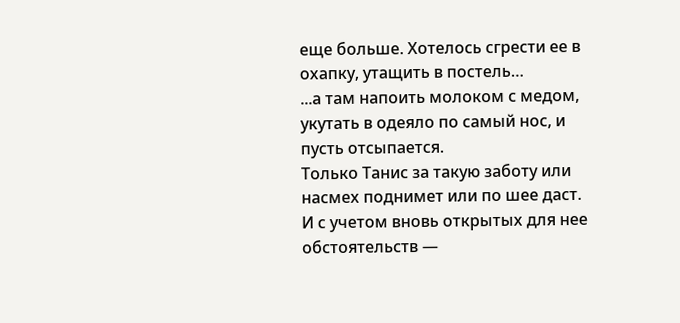еще больше. Хотелось сгрести ее в охапку, утащить в постель…
...а там напоить молоком с медом, укутать в одеяло по самый нос, и пусть отсыпается.
Только Танис за такую заботу или насмех поднимет или по шее даст.
И с учетом вновь открытых для нее обстоятельств —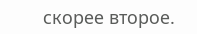скорее второе.